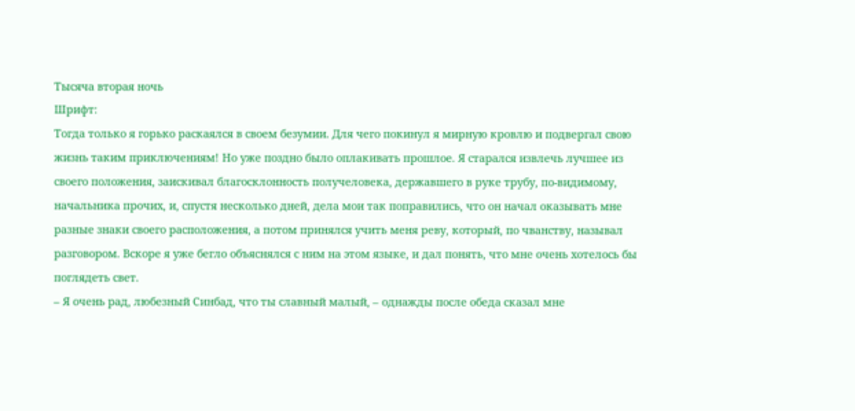Тысяча вторая ночь
Шрифт:
Тогда только я горько раскаялся в своем безумии. Для чего покинул я мирную кровлю и подвергал свою жизнь таким приключениям! Но уже поздно было оплакивать прошлое. Я старался извлечь лучшее из своего положения, заискивал благосклонность получеловека, державшего в руке трубу, по-видимому, начальника прочих, и, спустя несколько дней, дела мои так поправились, что он начал оказывать мне разные знаки своего расположения, а потом принялся учить меня реву, который, по чванству, называл разговором. Вскоре я уже бегло объяснялся с ним на этом языке, и дал понять, что мне очень хотелось бы поглядеть свет.
– Я очень рад, любезный Синбад, что ты славный малый, – однажды после обеда сказал мне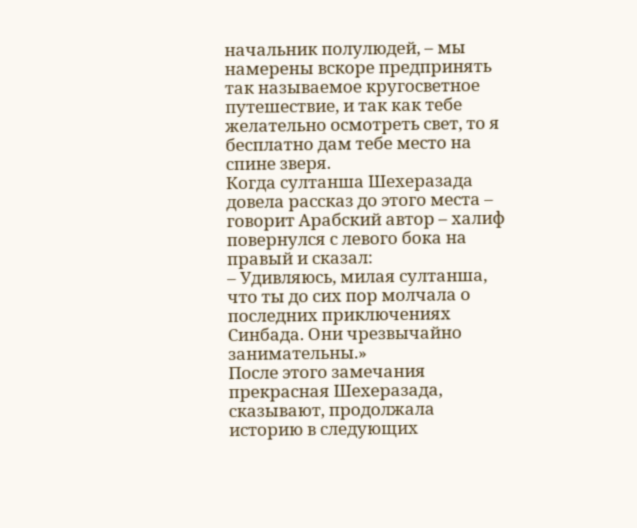начальник полулюдей, – мы намерены вскоре предпринять так называемое кругосветное путешествие, и так как тебе желательно осмотреть свет, то я бесплатно дам тебе место на спине зверя.
Когда султанша Шехеразада довела рассказ до этого места – говорит Арабский автор – халиф повернулся с левого бока на правый и сказал:
– Удивляюсь, милая султанша, что ты до сих пор молчала о последних приключениях Синбада. Они чрезвычайно занимательны.»
После этого замечания прекрасная Шехеразада, сказывают, продолжала историю в следующих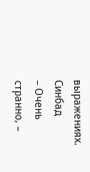выражениях.
Синбад
– Очень странно, –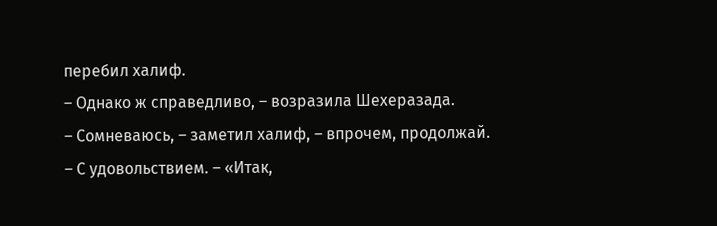перебил халиф.
– Однако ж справедливо, – возразила Шехеразада.
– Сомневаюсь, – заметил халиф, – впрочем, продолжай.
– С удовольствием. – «Итак,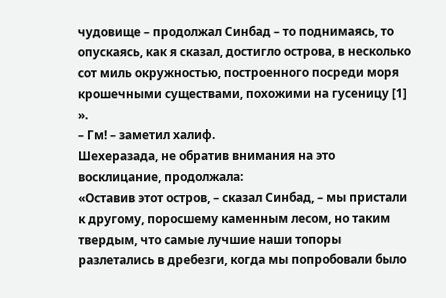чудовище – продолжал Синбад – то поднимаясь, то опускаясь, как я сказал, достигло острова, в несколько сот миль окружностью, построенного посреди моря крошечными существами, похожими на гусеницу [1] ».
– Гм! – заметил халиф.
Шехеразада, не обратив внимания на это восклицание, продолжала:
«Оставив этот остров, – сказал Синбад, – мы пристали к другому, поросшему каменным лесом, но таким твердым, что самые лучшие наши топоры разлетались в дребезги, когда мы попробовали было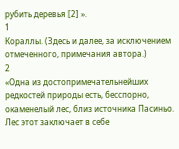рубить деревья [2] ».
1
Кораллы. (Здесь и далее, за исключением отмеченного, примечания автора.)
2
«Одна из достопримечательнейших редкостей природы есть, бесспорно, окаменелый лес, близ источника Пасиньо. Лес этот заключает в себе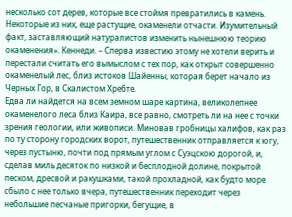несколько сот дерев, которые все стоймя превратились в камень. Некоторые из них, еще растущие, окаменели отчасти. Изумительный факт, заставляющий натуралистов изменить нынешнюю теорию окаменения». Кеннеди. – Сперва известию этому не хотели верить и перестали считать его вымыслом с тех пор, как открыт совершенно окаменелый лес, близ истоков Шайенны, которая берет начало из Черных Гор, в Скалистом Хребте.
Едва ли найдется на всем земном шаре картина, великолепнее окаменелого леса близ Каира, все равно, смотреть ли на нее с точки зрения геологии, или живописи. Миновав гробницы халифов, как раз по ту сторону городских ворот, путешественник отправляется к югу, через пустыню, почти под прямым углом с Суэцскою дорогой, и, сделав миль десяток по низкой и бесплодной долине, покрытой песком, дресвой и ракушками, такой прохладной, как будто море сбыло с нее только вчера, путешественник переходит через небольшие песчаные пригорки, бегущие, в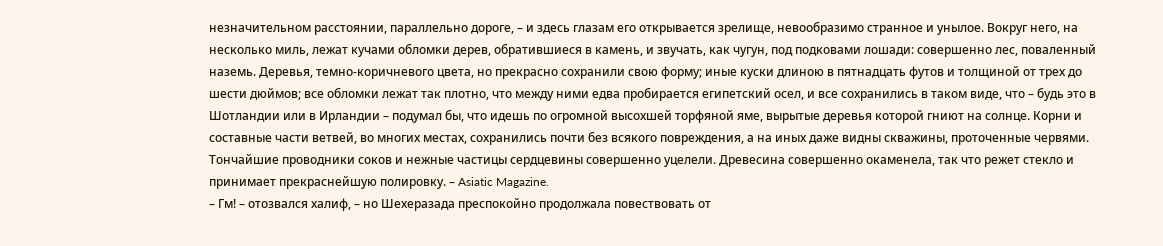незначительном расстоянии, параллельно дороге, – и здесь глазам его открывается зрелище, невообразимо странное и унылое. Вокруг него, на несколько миль, лежат кучами обломки дерев, обратившиеся в камень, и звучать, как чугун, под подковами лошади: совершенно лес, поваленный наземь. Деревья, темно-коричневого цвета, но прекрасно сохранили свою форму; иные куски длиною в пятнадцать футов и толщиной от трех до шести дюймов; все обломки лежат так плотно, что между ними едва пробирается египетский осел, и все сохранились в таком виде, что – будь это в Шотландии или в Ирландии – подумал бы, что идешь по огромной высохшей торфяной яме, вырытые деревья которой гниют на солнце. Корни и составные части ветвей, во многих местах, сохранились почти без всякого повреждения, а на иных даже видны скважины, проточенные червями. Тончайшие проводники соков и нежные частицы сердцевины совершенно уцелели. Древесина совершенно окаменела, так что режет стекло и принимает прекраснейшую полировку. – Asiatic Magazine.
– Гм! – отозвался халиф, – но Шехеразада преспокойно продолжала повествовать от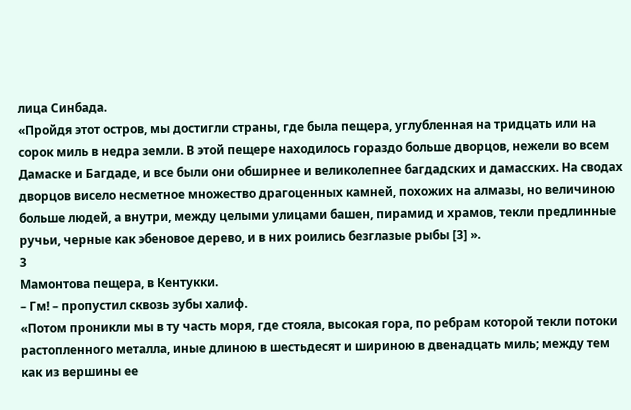лица Синбада.
«Пройдя этот остров, мы достигли страны, где была пещера, углубленная на тридцать или на сорок миль в недра земли. В этой пещере находилось гораздо больше дворцов, нежели во всем Дамаске и Багдаде, и все были они обширнее и великолепнее багдадских и дамасских. На сводах дворцов висело несметное множество драгоценных камней, похожих на алмазы, но величиною больше людей, а внутри, между целыми улицами башен, пирамид и храмов, текли предлинные ручьи, черные как эбеновое дерево, и в них роились безглазые рыбы [3] ».
3
Мамонтова пещера, в Кентукки.
– Гм! – пропустил сквозь зубы халиф.
«Потом проникли мы в ту часть моря, где стояла, высокая гора, по ребрам которой текли потоки растопленного металла, иные длиною в шестьдесят и шириною в двенадцать миль; между тем как из вершины ее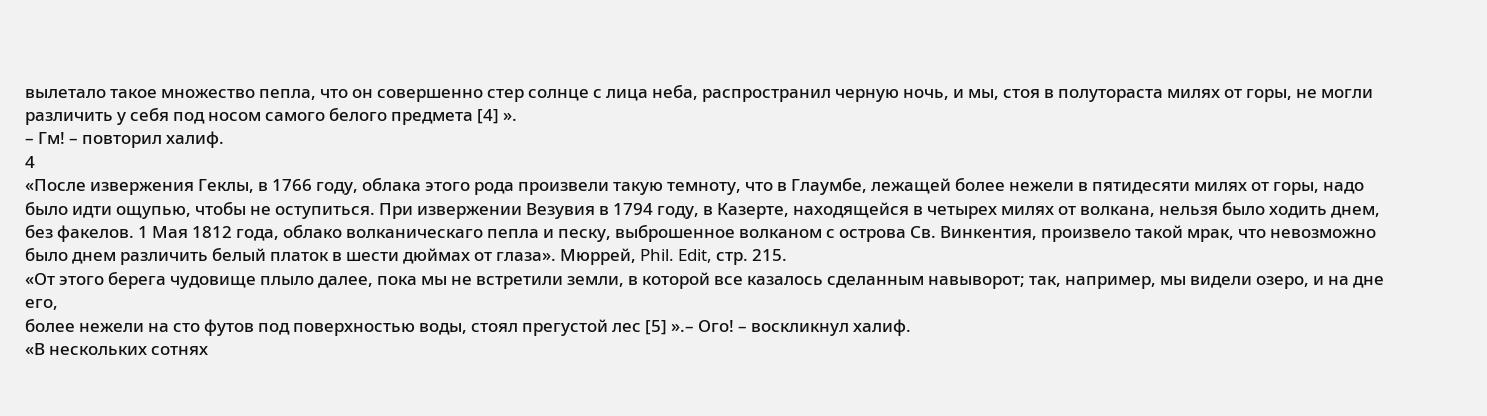вылетало такое множество пепла, что он совершенно стер солнце с лица неба, распространил черную ночь, и мы, стоя в полутораста милях от горы, не могли различить у себя под носом самого белого предмета [4] ».
– Гм! – повторил халиф.
4
«После извержения Геклы, в 1766 году, облака этого рода произвели такую темноту, что в Глаумбе, лежащей более нежели в пятидесяти милях от горы, надо было идти ощупью, чтобы не оступиться. При извержении Везувия в 1794 году, в Казерте, находящейся в четырех милях от волкана, нельзя было ходить днем, без факелов. 1 Мая 1812 года, облако волканическаго пепла и песку, выброшенное волканом с острова Св. Винкентия, произвело такой мрак, что невозможно было днем различить белый платок в шести дюймах от глаза». Мюррей, Phil. Edit, стр. 215.
«От этого берега чудовище плыло далее, пока мы не встретили земли, в которой все казалось сделанным навыворот; так, например, мы видели озеро, и на дне его,
более нежели на сто футов под поверхностью воды, стоял прегустой лес [5] ».– Ого! – воскликнул халиф.
«В нескольких сотнях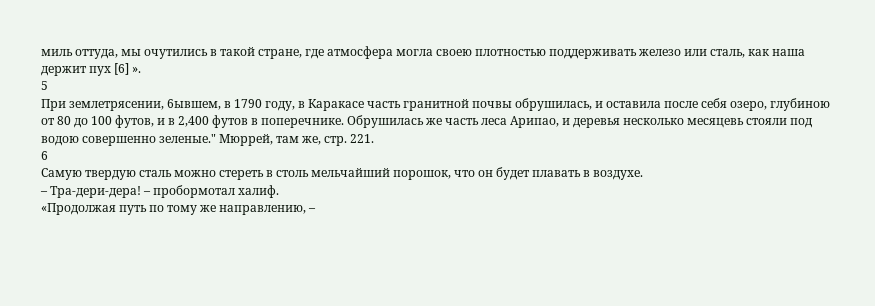миль оттуда, мы очутились в такой стране, где атмосфера могла своею плотностью поддерживать железо или сталь, как наша держит пух [6] ».
5
При землетрясении, 6ывшем, в 1790 году, в Каракасе часть гранитной почвы обрушилась, и оставила после себя озеро, глубиною от 80 до 100 футов, и в 2,400 футов в поперечнике. Обрушилась же часть леса Арипао, и деревья несколько месяцевь стояли под водою совершенно зеленые." Мюррей, там же, стр. 221.
6
Самую твердую сталь можно стереть в столь мельчайший порошок, что он будет плавать в воздухе.
– Тра-дери-дера! – пробормотал халиф.
«Продолжая путь по тому же направлению, –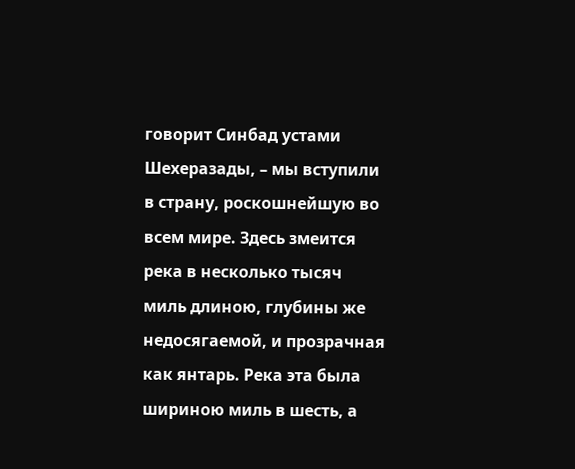говорит Синбад устами Шехеразады, – мы вступили в страну, роскошнейшую во всем мире. Здесь змеится река в несколько тысяч миль длиною, глубины же недосягаемой, и прозрачная как янтарь. Река эта была шириною миль в шесть, а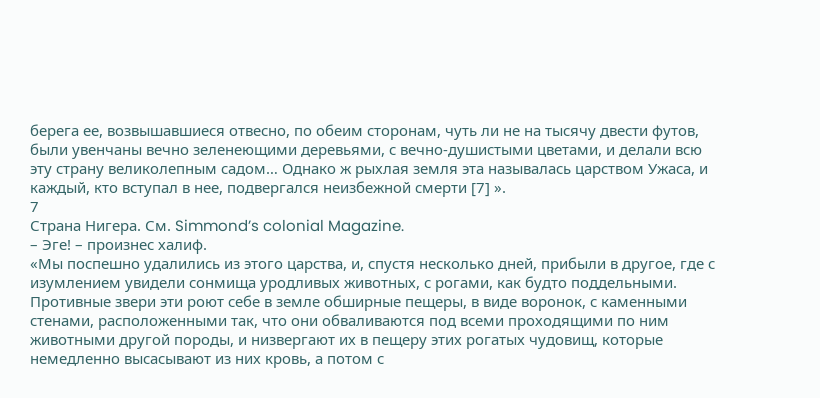берега ее, возвышавшиеся отвесно, по обеим сторонам, чуть ли не на тысячу двести футов, были увенчаны вечно зеленеющими деревьями, с вечно-душистыми цветами, и делали всю эту страну великолепным садом… Однако ж рыхлая земля эта называлась царством Ужаса, и каждый, кто вступал в нее, подвергался неизбежной смерти [7] ».
7
Страна Нигера. См. Simmond’s colonial Magazine.
– Эге! – произнес халиф.
«Мы поспешно удалились из этого царства, и, спустя несколько дней, прибыли в другое, где с изумлением увидели сонмища уродливых животных, с рогами, как будто поддельными. Противные звери эти роют себе в земле обширные пещеры, в виде воронок, с каменными стенами, расположенными так, что они обваливаются под всеми проходящими по ним животными другой породы, и низвергают их в пещеру этих рогатых чудовищ, которые немедленно высасывают из них кровь, а потом с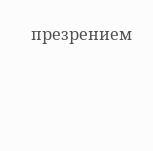презрением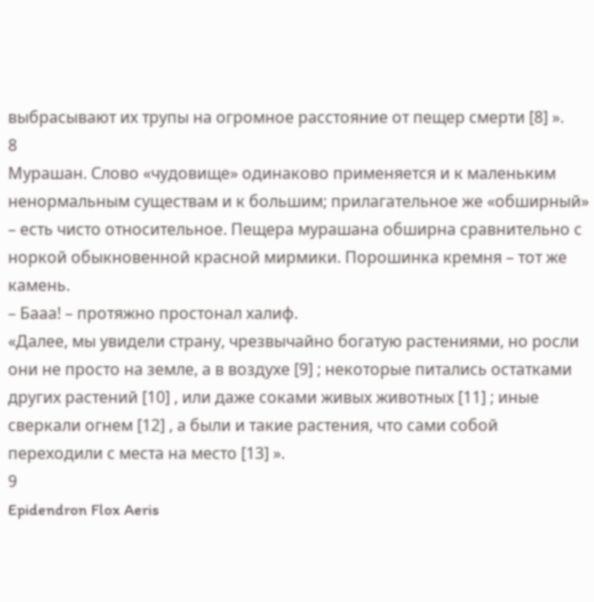выбрасывают их трупы на огромное расстояние от пещер смерти [8] ».
8
Мурашан. Слово «чудовище» одинаково применяется и к маленьким ненормальным существам и к большим; прилагательное же «обширный» – есть чисто относительное. Пещера мурашана обширна сравнительно с норкой обыкновенной красной мирмики. Порошинка кремня – тот же камень.
– Бааа! – протяжно простонал халиф.
«Далее, мы увидели страну, чрезвычайно богатую растениями, но росли они не просто на земле, а в воздухе [9] ; некоторые питались остатками других растений [10] , или даже соками живых животных [11] ; иные сверкали огнем [12] , а были и такие растения, что сами собой переходили с места на место [13] ».
9
Epidendron Flox Aeris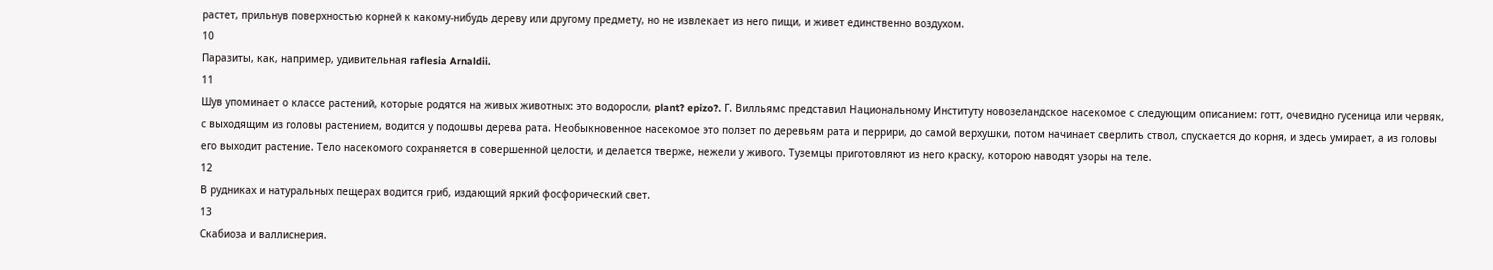растет, прильнув поверхностью корней к какому-нибудь дереву или другому предмету, но не извлекает из него пищи, и живет единственно воздухом.
10
Паразиты, как, например, удивительная raflesia Arnaldii.
11
Шув упоминает о классе растений, которые родятся на живых животных: это водоросли, plant? epizo?. Г. Вилльямс представил Национальному Институту новозеландское насекомое с следующим описанием: готт, очевидно гусеница или червяк, с выходящим из головы растением, водится у подошвы дерева рата. Необыкновенное насекомое это ползет по деревьям рата и перрири, до самой верхушки, потом начинает сверлить ствол, спускается до корня, и здесь умирает, а из головы его выходит растение. Тело насекомого сохраняется в совершенной целости, и делается тверже, нежели у живого. Туземцы приготовляют из него краску, которою наводят узоры на теле.
12
В рудниках и натуральных пещерах водится гриб, издающий яркий фосфорический свет.
13
Скабиоза и валлиснерия.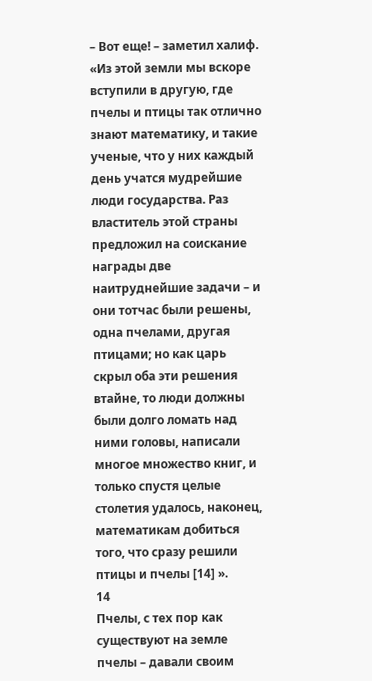– Вот еще! – заметил халиф.
«Из этой земли мы вскоре вступили в другую, где пчелы и птицы так отлично знают математику, и такие ученые, что у них каждый день учатся мудрейшие люди государства. Раз властитель этой страны предложил на соискание награды две наитруднейшие задачи – и они тотчас были решены, одна пчелами, другая птицами; но как царь скрыл оба эти решения втайне, то люди должны были долго ломать над ними головы, написали многое множество книг, и только спустя целые столетия удалось, наконец, математикам добиться того, что сразу решили птицы и пчелы [14] ».
14
Пчелы, с тех пор как существуют на земле пчелы – давали своим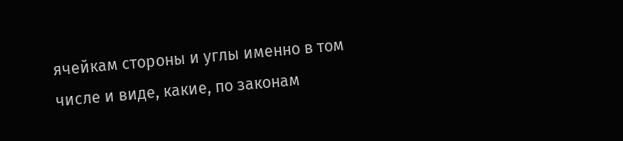ячейкам стороны и углы именно в том числе и виде, какие, по законам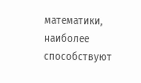математики, наиболее способствуют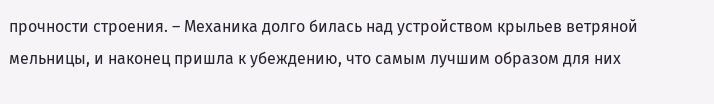прочности строения. – Механика долго билась над устройством крыльев ветряной мельницы, и наконец пришла к убеждению, что самым лучшим образом для них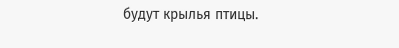будут крылья птицы.